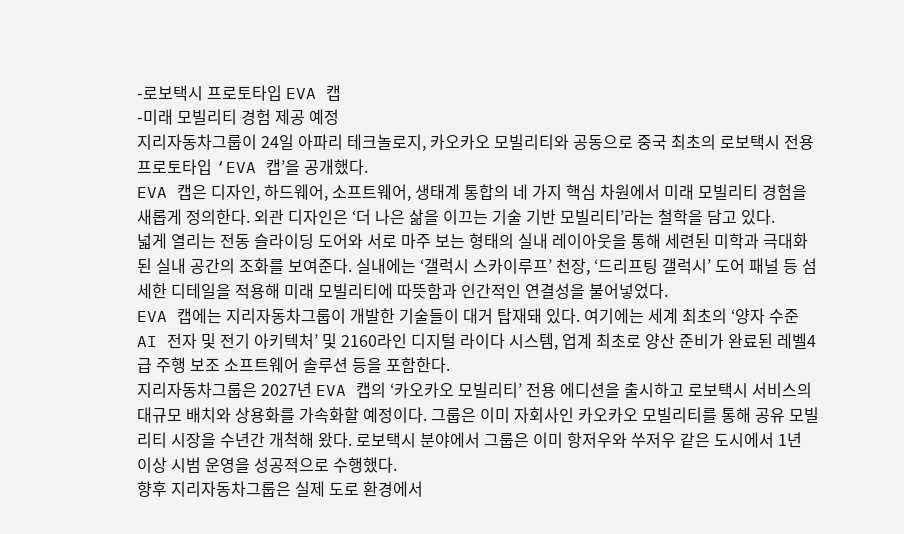-로보택시 프로토타입 EVA 캡
-미래 모빌리티 경험 제공 예정
지리자동차그룹이 24일 아파리 테크놀로지, 카오카오 모빌리티와 공동으로 중국 최초의 로보택시 전용 프로토타입 ‘EVA 캡’을 공개했다.
EVA 캡은 디자인, 하드웨어, 소프트웨어, 생태계 통합의 네 가지 핵심 차원에서 미래 모빌리티 경험을 새롭게 정의한다. 외관 디자인은 ‘더 나은 삶을 이끄는 기술 기반 모빌리티’라는 철학을 담고 있다.
넓게 열리는 전동 슬라이딩 도어와 서로 마주 보는 형태의 실내 레이아웃을 통해 세련된 미학과 극대화된 실내 공간의 조화를 보여준다. 실내에는 ‘갤럭시 스카이루프’ 천장, ‘드리프팅 갤럭시’ 도어 패널 등 섬세한 디테일을 적용해 미래 모빌리티에 따뜻함과 인간적인 연결성을 불어넣었다.
EVA 캡에는 지리자동차그룹이 개발한 기술들이 대거 탑재돼 있다. 여기에는 세계 최초의 ‘양자 수준 AI 전자 및 전기 아키텍처’ 및 2160라인 디지털 라이다 시스템, 업계 최초로 양산 준비가 완료된 레벨4급 주행 보조 소프트웨어 솔루션 등을 포함한다.
지리자동차그룹은 2027년 EVA 캡의 ‘카오카오 모빌리티’ 전용 에디션을 출시하고 로보택시 서비스의 대규모 배치와 상용화를 가속화할 예정이다. 그룹은 이미 자회사인 카오카오 모빌리티를 통해 공유 모빌리티 시장을 수년간 개척해 왔다. 로보택시 분야에서 그룹은 이미 항저우와 쑤저우 같은 도시에서 1년 이상 시범 운영을 성공적으로 수행했다.
향후 지리자동차그룹은 실제 도로 환경에서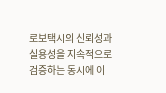로보택시의 신뢰성과 실용성을 지속적으로 검증하는 동시에 이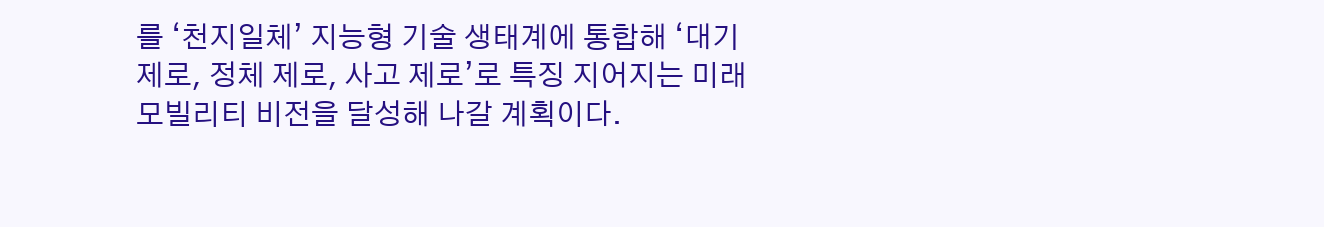를 ‘천지일체’ 지능형 기술 생태계에 통합해 ‘대기 제로, 정체 제로, 사고 제로’로 특징 지어지는 미래 모빌리티 비전을 달성해 나갈 계획이다.